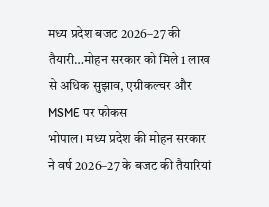मध्य प्रदेश बजट 2026–27 की तैयारी…मोहन सरकार को मिले 1 लाख से अधिक सुझाव, एग्रीकल्चर और MSME पर फोकस
भोपाल। मध्य प्रदेश की मोहन सरकार ने वर्ष 2026–27 के बजट की तैयारियां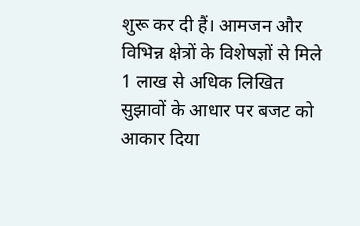शुरू कर दी हैं। आमजन और विभिन्न क्षेत्रों के विशेषज्ञों से मिले 1 लाख से अधिक लिखित सुझावों के आधार पर बजट को आकार दिया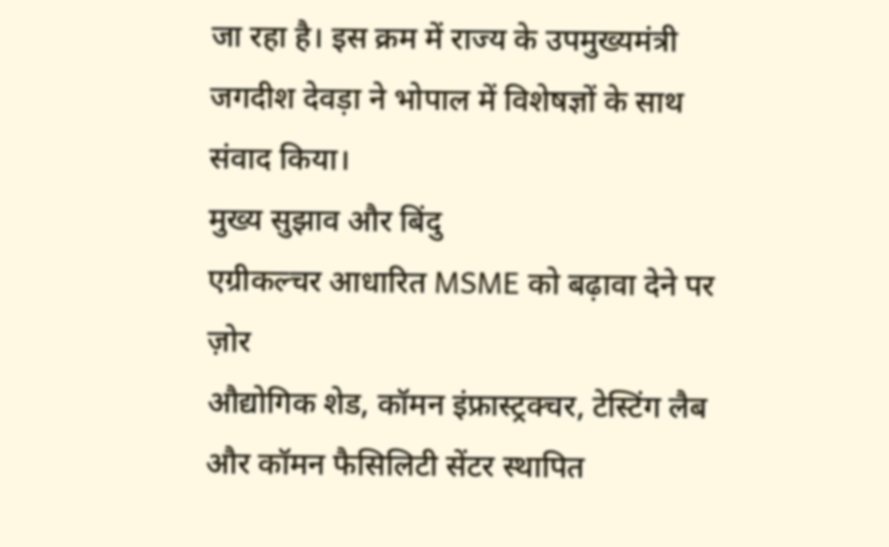जा रहा है। इस क्रम में राज्य के उपमुख्यमंत्री जगदीश देवड़ा ने भोपाल में विशेषज्ञों के साथ संवाद किया।
मुख्य सुझाव और बिंदु
एग्रीकल्चर आधारित MSME को बढ़ावा देने पर ज़ोर
औद्योगिक शेड, कॉमन इंफ्रास्ट्रक्चर, टेस्टिंग लैब और कॉमन फैसिलिटी सेंटर स्थापित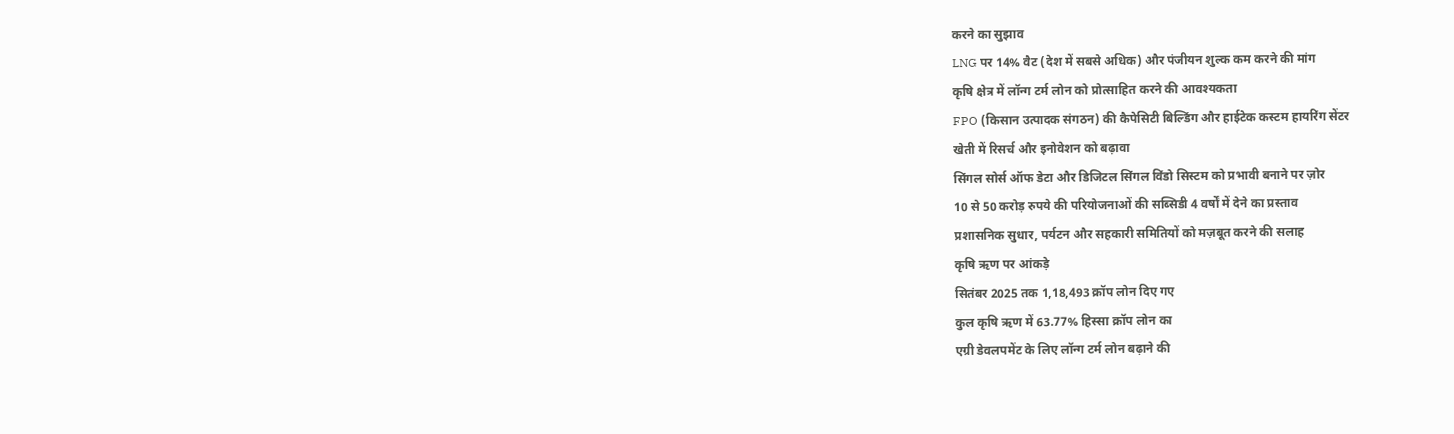करने का सुझाव
LNG पर 14% वैट (देश में सबसे अधिक) और पंजीयन शुल्क कम करने की मांग
कृषि क्षेत्र में लॉन्ग टर्म लोन को प्रोत्साहित करने की आवश्यकता
FPO (किसान उत्पादक संगठन) की कैपेसिटी बिल्डिंग और हाईटेक कस्टम हायरिंग सेंटर
खेती में रिसर्च और इनोवेशन को बढ़ावा
सिंगल सोर्स ऑफ डेटा और डिजिटल सिंगल विंडो सिस्टम को प्रभावी बनाने पर ज़ोर
10 से 50 करोड़ रुपये की परियोजनाओं की सब्सिडी 4 वर्षों में देने का प्रस्ताव
प्रशासनिक सुधार, पर्यटन और सहकारी समितियों को मज़बूत करने की सलाह
कृषि ऋण पर आंकड़े
सितंबर 2025 तक 1,18,493 क्रॉप लोन दिए गए
कुल कृषि ऋण में 63.77% हिस्सा क्रॉप लोन का
एग्री डेवलपमेंट के लिए लॉन्ग टर्म लोन बढ़ाने की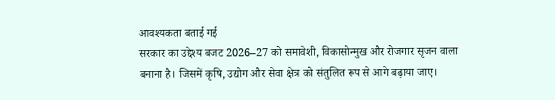आवश्यकता बताई गई
सरकार का उद्देश्य बजट 2026–27 को समावेशी, विकासोन्मुख और रोजगार सृजन वाला बनाना है। जिसमें कृषि, उद्योग और सेवा क्षेत्र को संतुलित रूप से आगे बढ़ाया जाए।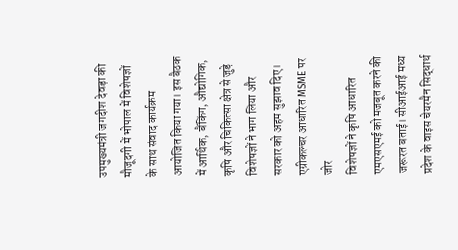उपमुख्यमंत्री जगदीश देवड़ा की मौजूदगी में भोपाल में विशेषज्ञों के साथ संवाद कार्यक्रम आयोजित किया गया। इस बैठक में आर्थिक, बैंकिंग, औद्योगिक, कृषि और चिकित्सा क्षेत्र से जुड़े विशेषज्ञों ने भाग लिया और सरकार को अहम सुझाव दिए।
एग्रीकल्चर आधारित MSME पर जोर
विशेषज्ञों ने कृषि आधारित एमएसएमई को मजबूत करने की जरूरत बताई। सीआईआई मध्य प्रदेश के वाइस चेयरमैन सिद्धार्थ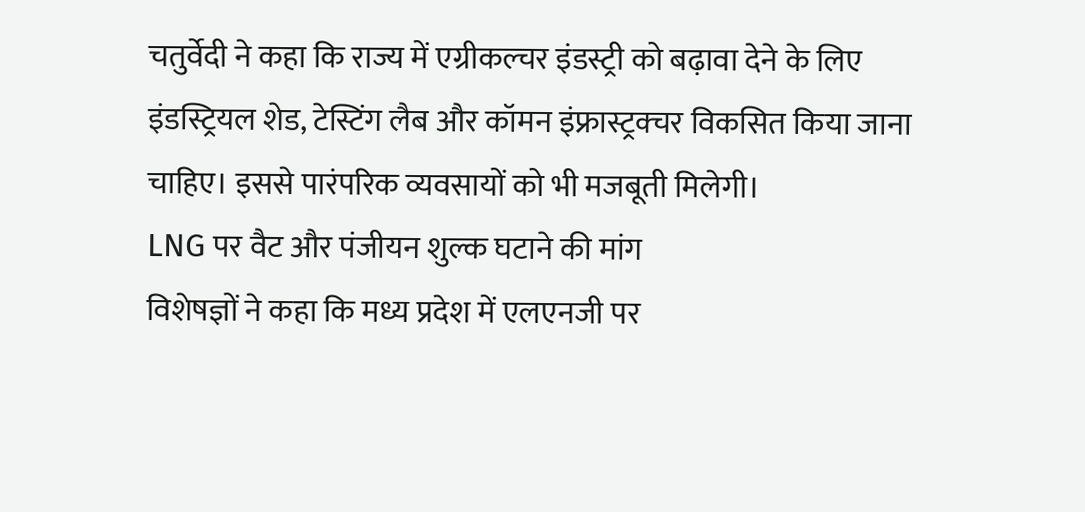चतुर्वेदी ने कहा कि राज्य में एग्रीकल्चर इंडस्ट्री को बढ़ावा देने के लिए इंडस्ट्रियल शेड, टेस्टिंग लैब और कॉमन इंफ्रास्ट्रक्चर विकसित किया जाना चाहिए। इससे पारंपरिक व्यवसायों को भी मजबूती मिलेगी।
LNG पर वैट और पंजीयन शुल्क घटाने की मांग
विशेषज्ञों ने कहा कि मध्य प्रदेश में एलएनजी पर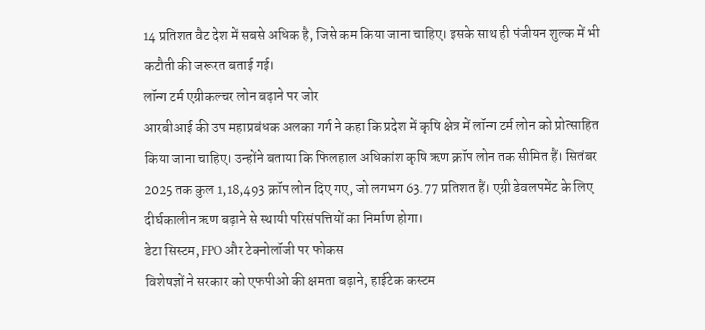14 प्रतिशत वैट देश में सबसे अधिक है, जिसे कम किया जाना चाहिए। इसके साथ ही पंजीयन शुल्क में भी कटौती की जरूरत बताई गई।
लॉन्ग टर्म एग्रीकल्चर लोन बढ़ाने पर जोर
आरबीआई की उप महाप्रबंधक अलका गर्ग ने कहा कि प्रदेश में कृषि क्षेत्र में लॉन्ग टर्म लोन को प्रोत्साहित किया जाना चाहिए। उन्होंने बताया कि फिलहाल अधिकांश कृषि ऋण क्रॉप लोन तक सीमित हैं। सितंबर 2025 तक कुल 1,18,493 क्रॉप लोन दिए गए, जो लगभग 63.77 प्रतिशत हैं। एग्री डेवलपमेंट के लिए दीर्घकालीन ऋण बढ़ाने से स्थायी परिसंपत्तियों का निर्माण होगा।
डेटा सिस्टम, FPO और टेक्नोलॉजी पर फोकस
विशेषज्ञों ने सरकार को एफपीओ की क्षमता बढ़ाने, हाईटेक कस्टम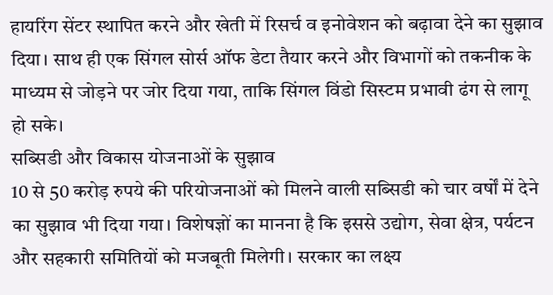हायरिंग सेंटर स्थापित करने और खेती में रिसर्च व इनोवेशन को बढ़ावा देने का सुझाव दिया। साथ ही एक सिंगल सोर्स ऑफ डेटा तैयार करने और विभागों को तकनीक के माध्यम से जोड़ने पर जोर दिया गया, ताकि सिंगल विंडो सिस्टम प्रभावी ढंग से लागू हो सके।
सब्सिडी और विकास योजनाओं के सुझाव
10 से 50 करोड़ रुपये की परियोजनाओं को मिलने वाली सब्सिडी को चार वर्षों में देने का सुझाव भी दिया गया। विशेषज्ञों का मानना है कि इससे उद्योग, सेवा क्षेत्र, पर्यटन और सहकारी समितियों को मजबूती मिलेगी। सरकार का लक्ष्य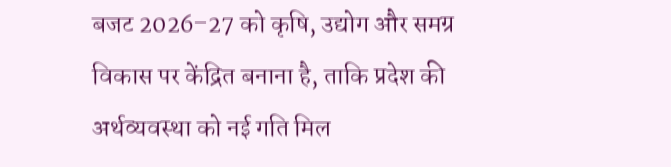बजट 2026–27 को कृषि, उद्योग और समग्र विकास पर केंद्रित बनाना है, ताकि प्रदेश की अर्थव्यवस्था को नई गति मिल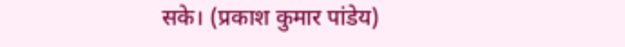सके। (प्रकाश कुमार पांडेय)